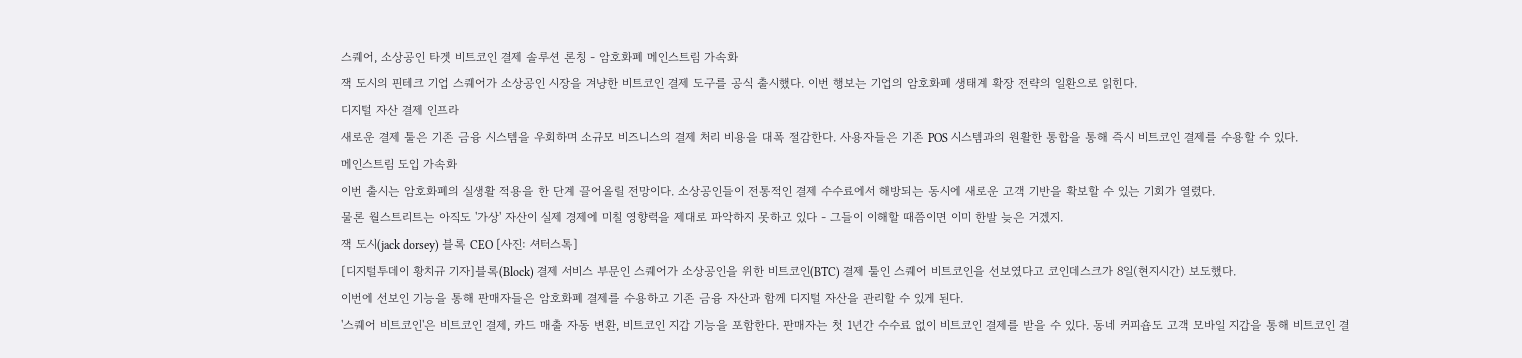스퀘어, 소상공인 타겟 비트코인 결제 솔루션 론칭 - 암호화폐 메인스트림 가속화
잭 도시의 핀테크 기업 스퀘어가 소상공인 시장을 겨냥한 비트코인 결제 도구를 공식 출시했다. 이번 행보는 기업의 암호화폐 생태계 확장 전략의 일환으로 읽힌다.
디지털 자산 결제 인프라
새로운 결제 툴은 기존 금융 시스템을 우회하며 소규모 비즈니스의 결제 처리 비용을 대폭 절감한다. 사용자들은 기존 POS 시스템과의 원활한 통합을 통해 즉시 비트코인 결제를 수용할 수 있다.
메인스트림 도입 가속화
이번 출시는 암호화폐의 실생활 적용을 한 단계 끌어올릴 전망이다. 소상공인들이 전통적인 결제 수수료에서 해방되는 동시에 새로운 고객 기반을 확보할 수 있는 기회가 열렸다.
물론 월스트리트는 아직도 '가상' 자산이 실제 경제에 미칠 영향력을 제대로 파악하지 못하고 있다 - 그들이 이해할 때쯤이면 이미 한발 늦은 거겠지.
잭 도시(jack dorsey) 블록 CEO [사진: 셔터스톡]
[디지털투데이 황치규 기자]블록(Block) 결제 서비스 부문인 스퀘어가 소상공인을 위한 비트코인(BTC) 결제 툴인 스퀘어 비트코인을 선보였다고 코인데스크가 8일(현지시간) 보도했다.
이번에 선보인 기능을 통해 판매자들은 암호화폐 결제를 수용하고 기존 금융 자산과 함께 디지털 자산을 관리할 수 있게 된다.
'스퀘어 비트코인'은 비트코인 결제, 카드 매출 자동 변환, 비트코인 지갑 기능을 포함한다. 판매자는 첫 1년간 수수료 없이 비트코인 결제를 받을 수 있다. 동네 커피숍도 고객 모바일 지갑을 통해 비트코인 결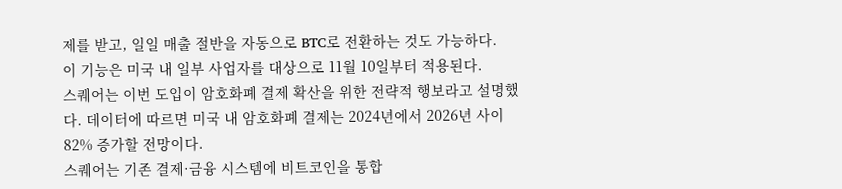제를 받고, 일일 매출 절반을 자동으로 BTC로 전환하는 것도 가능하다.
이 기능은 미국 내 일부 사업자를 대상으로 11월 10일부터 적용된다.
스퀘어는 이번 도입이 암호화폐 결제 확산을 위한 전략적 행보라고 설명했다. 데이터에 따르면 미국 내 암호화폐 결제는 2024년에서 2026년 사이 82% 증가할 전망이다.
스퀘어는 기존 결제·금융 시스템에 비트코인을 통합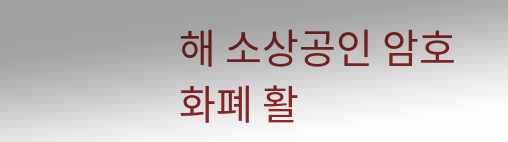해 소상공인 암호화폐 활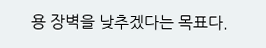용 장벽을 낮추겠다는 목표다.